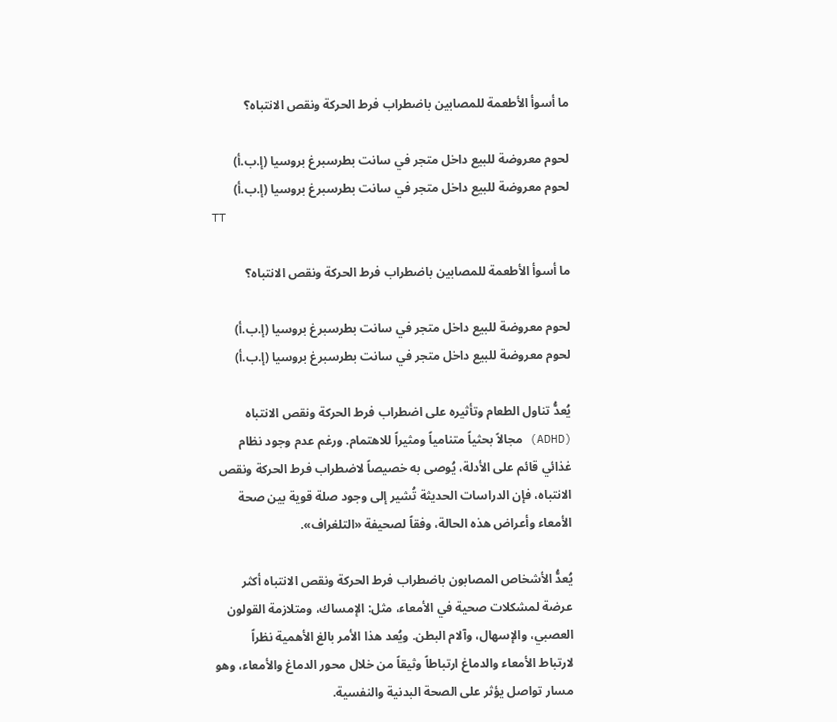ما أسوأ الأطعمة للمصابين باضطراب فرط الحركة ونقص الانتباه؟

لحوم معروضة للبيع داخل متجر في سانت بطرسبرغ بروسيا (إ.ب.أ)
لحوم معروضة للبيع داخل متجر في سانت بطرسبرغ بروسيا (إ.ب.أ)
TT

ما أسوأ الأطعمة للمصابين باضطراب فرط الحركة ونقص الانتباه؟

لحوم معروضة للبيع داخل متجر في سانت بطرسبرغ بروسيا (إ.ب.أ)
لحوم معروضة للبيع داخل متجر في سانت بطرسبرغ بروسيا (إ.ب.أ)

يُعدُّ تناول الطعام وتأثيره على اضطراب فرط الحركة ونقص الانتباه (ADHD) مجالاً بحثياً متنامياً ومثيراً للاهتمام. ورغم عدم وجود نظام غذائي قائم على الأدلة، يُوصى به خصيصاً لاضطراب فرط الحركة ونقص الانتباه، فإن الدراسات الحديثة تُشير إلى وجود صلة قوية بين صحة الأمعاء وأعراض هذه الحالة، وفقاً لصحيفة «التلغراف».

يُعدُّ الأشخاص المصابون باضطراب فرط الحركة ونقص الانتباه أكثر عرضة لمشكلات صحية في الأمعاء، مثل: الإمساك، ومتلازمة القولون العصبي، والإسهال، وآلام البطن. ويُعد هذا الأمر بالغ الأهمية نظراً لارتباط الأمعاء والدماغ ارتباطاً وثيقاً من خلال محور الدماغ والأمعاء، وهو مسار تواصل يؤثر على الصحة البدنية والنفسية.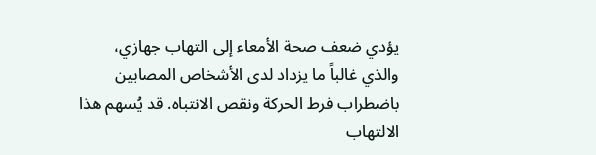يؤدي ضعف صحة الأمعاء إلى التهاب جهازي، والذي غالباً ما يزداد لدى الأشخاص المصابين باضطراب فرط الحركة ونقص الانتباه. قد يُسهم هذا الالتهاب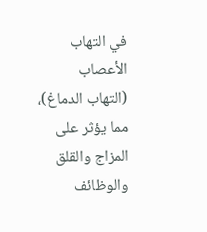في التهاب الأعصاب (التهاب الدماغ)، مما يؤثر على المزاج والقلق والوظائف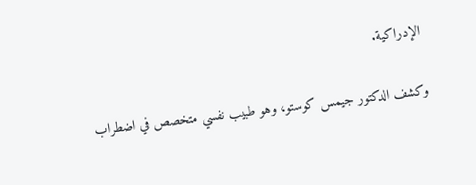الإدراكية.

وكشف الدكتور جيمس كوستو، وهو طبيب نفسي متخصص في اضطراب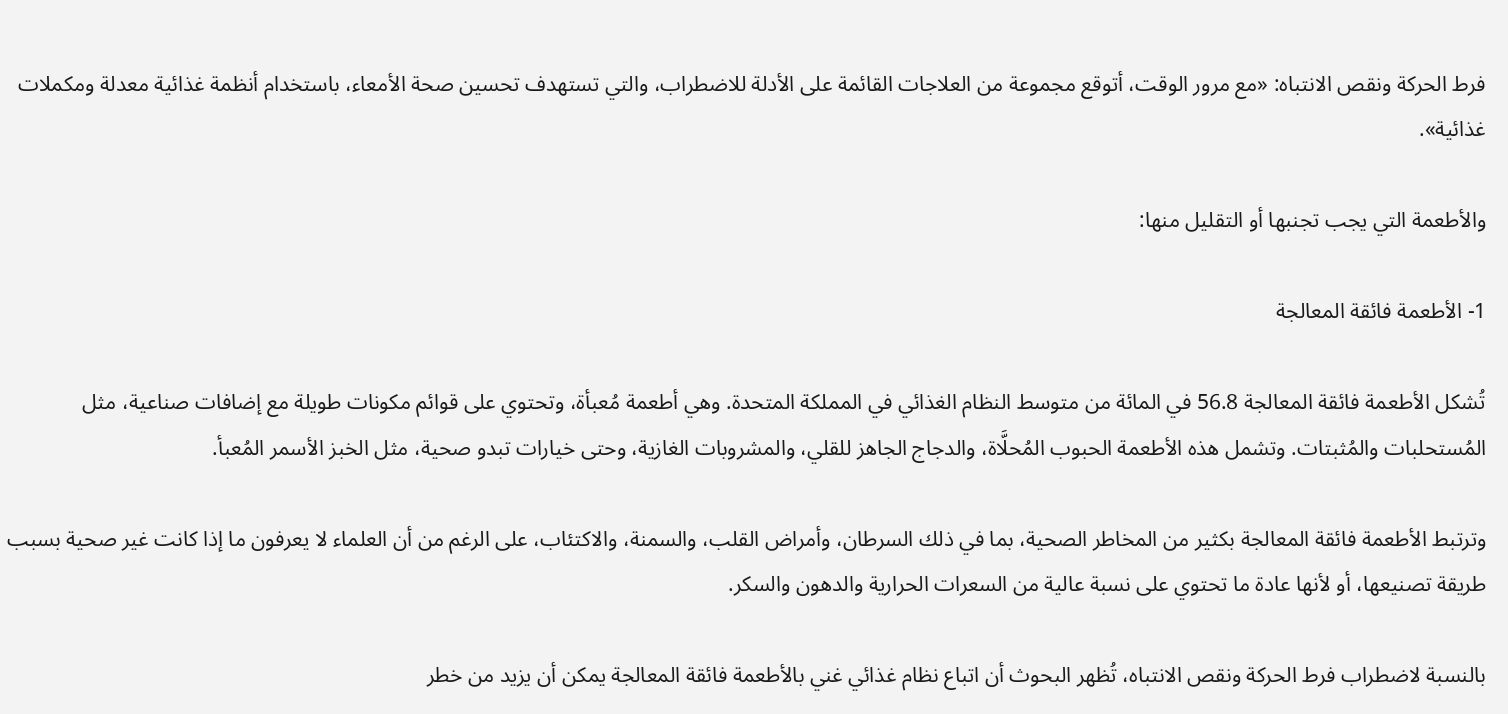فرط الحركة ونقص الانتباه: «مع مرور الوقت، أتوقع مجموعة من العلاجات القائمة على الأدلة للاضطراب، والتي تستهدف تحسين صحة الأمعاء، باستخدام أنظمة غذائية معدلة ومكملات غذائية».

والأطعمة التي يجب تجنبها أو التقليل منها:

1- الأطعمة فائقة المعالجة

تُشكل الأطعمة فائقة المعالجة 56.8 في المائة من متوسط النظام الغذائي في المملكة المتحدة. وهي أطعمة مُعبأة، وتحتوي على قوائم مكونات طويلة مع إضافات صناعية، مثل المُستحلبات والمُثبتات. وتشمل هذه الأطعمة الحبوب المُحلَّاة، والدجاج الجاهز للقلي، والمشروبات الغازية، وحتى خيارات تبدو صحية، مثل الخبز الأسمر المُعبأ.

وترتبط الأطعمة فائقة المعالجة بكثير من المخاطر الصحية، بما في ذلك السرطان، وأمراض القلب، والسمنة، والاكتئاب، على الرغم من أن العلماء لا يعرفون ما إذا كانت غير صحية بسبب طريقة تصنيعها، أو لأنها عادة ما تحتوي على نسبة عالية من السعرات الحرارية والدهون والسكر.

بالنسبة لاضطراب فرط الحركة ونقص الانتباه، تُظهر البحوث أن اتباع نظام غذائي غني بالأطعمة فائقة المعالجة يمكن أن يزيد من خطر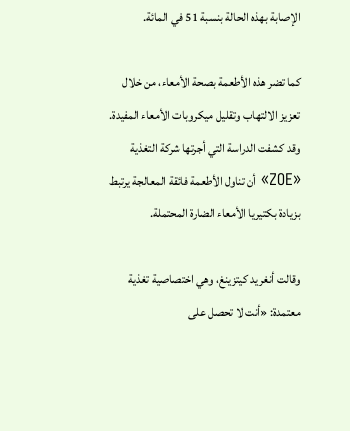الإصابة بهذه الحالة بنسبة 51 في المائة.

كما تضر هذه الأطعمة بصحة الأمعاء، من خلال تعزيز الالتهاب وتقليل ميكروبات الأمعاء المفيدة. وقد كشفت الدراسة التي أجرتها شركة التغذية «ZOE» أن تناول الأطعمة فائقة المعالجة يرتبط بزيادة بكتيريا الأمعاء الضارة المحتملة.

وقالت أنغريد كيتزينغ، وهي اختصاصية تغذية معتمدة: «أنت لا تحصل على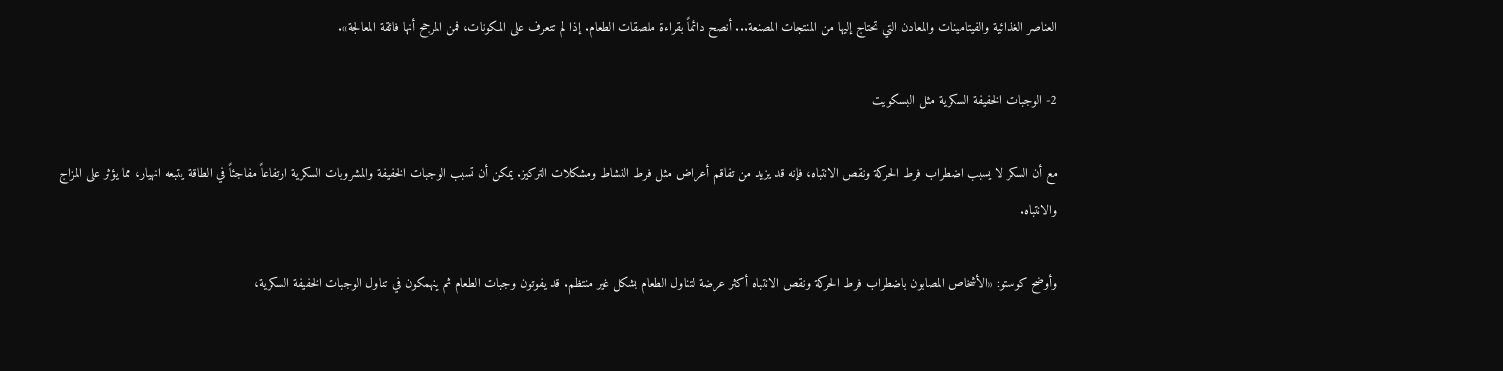العناصر الغذائية والفيتامينات والمعادن التي تحتاج إليها من المنتجات المصنعة... أنصح دائماً بقراءة ملصقات الطعام. إذا لم تتعرف على المكونات، فمن المرجح أنها فائقة المعالجة».

2- الوجبات الخفيفة السكرية مثل البسكويت

مع أن السكر لا يسبب اضطراب فرط الحركة ونقص الانتباه، فإنه قد يزيد من تفاقم أعراض مثل فرط النشاط ومشكلات التركيز. يمكن أن تسبب الوجبات الخفيفة والمشروبات السكرية ارتفاعاً مفاجئاً في الطاقة يتبعه انهيار، مما يؤثر على المزاج والانتباه.

وأوضح كوستو: «الأشخاص المصابون باضطراب فرط الحركة ونقص الانتباه أكثر عرضة لتناول الطعام بشكل غير منتظم. قد يفوتون وجبات الطعام ثم ينهمكون في تناول الوجبات الخفيفة السكرية،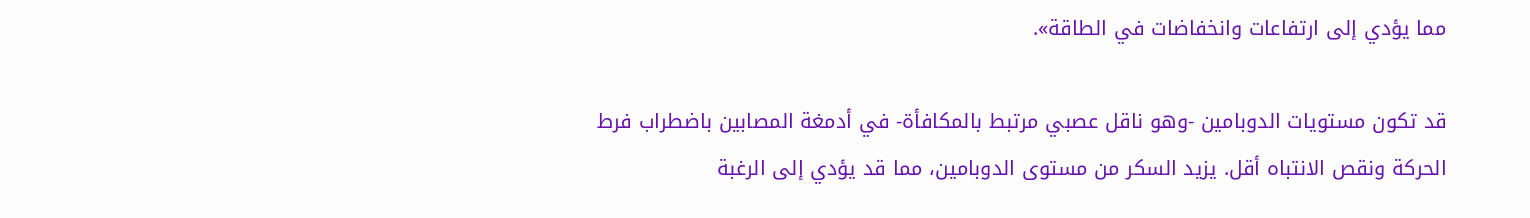مما يؤدي إلى ارتفاعات وانخفاضات في الطاقة».

قد تكون مستويات الدوبامين -وهو ناقل عصبي مرتبط بالمكافأة- في أدمغة المصابين باضطراب فرط الحركة ونقص الانتباه أقل. يزيد السكر من مستوى الدوبامين، مما قد يؤدي إلى الرغبة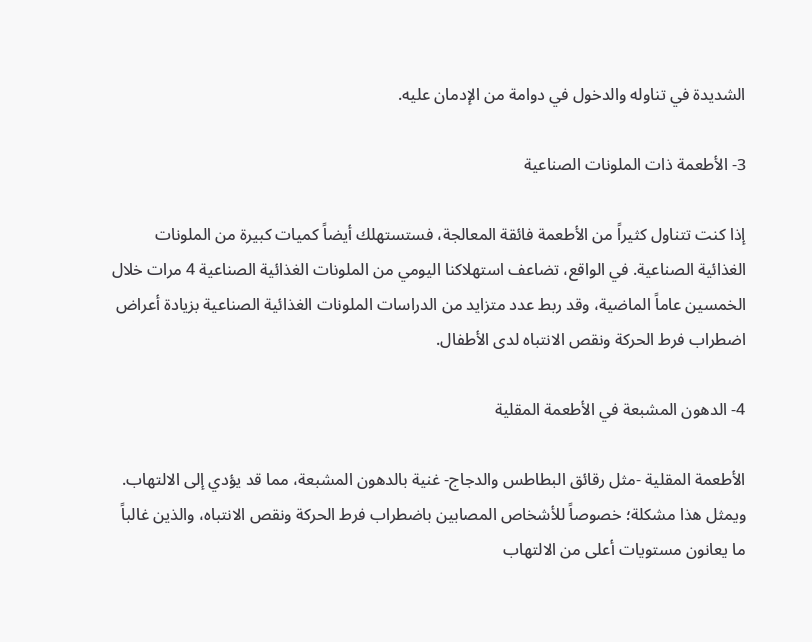الشديدة في تناوله والدخول في دوامة من الإدمان عليه.

3- الأطعمة ذات الملونات الصناعية

إذا كنت تتناول كثيراً من الأطعمة فائقة المعالجة، فستستهلك أيضاً كميات كبيرة من الملونات الغذائية الصناعية. في الواقع، تضاعف استهلاكنا اليومي من الملونات الغذائية الصناعية 4 مرات خلال الخمسين عاماً الماضية، وقد ربط عدد متزايد من الدراسات الملونات الغذائية الصناعية بزيادة أعراض اضطراب فرط الحركة ونقص الانتباه لدى الأطفال.

4- الدهون المشبعة في الأطعمة المقلية

الأطعمة المقلية -مثل رقائق البطاطس والدجاج- غنية بالدهون المشبعة، مما قد يؤدي إلى الالتهاب. ويمثل هذا مشكلة؛ خصوصاً للأشخاص المصابين باضطراب فرط الحركة ونقص الانتباه، والذين غالباً ما يعانون مستويات أعلى من الالتهاب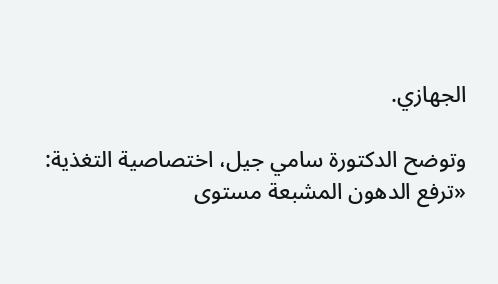الجهازي.

وتوضح الدكتورة سامي جيل، اختصاصية التغذية: «ترفع الدهون المشبعة مستوى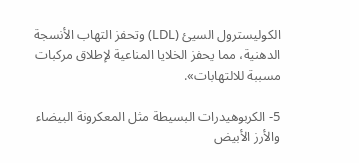الكوليسترول السيئ (LDL) وتحفز التهاب الأنسجة الدهنية، مما يحفز الخلايا المناعية لإطلاق مركبات مسببة للالتهابات».

5- الكربوهيدرات البسيطة مثل المعكرونة البيضاء والأرز الأبيض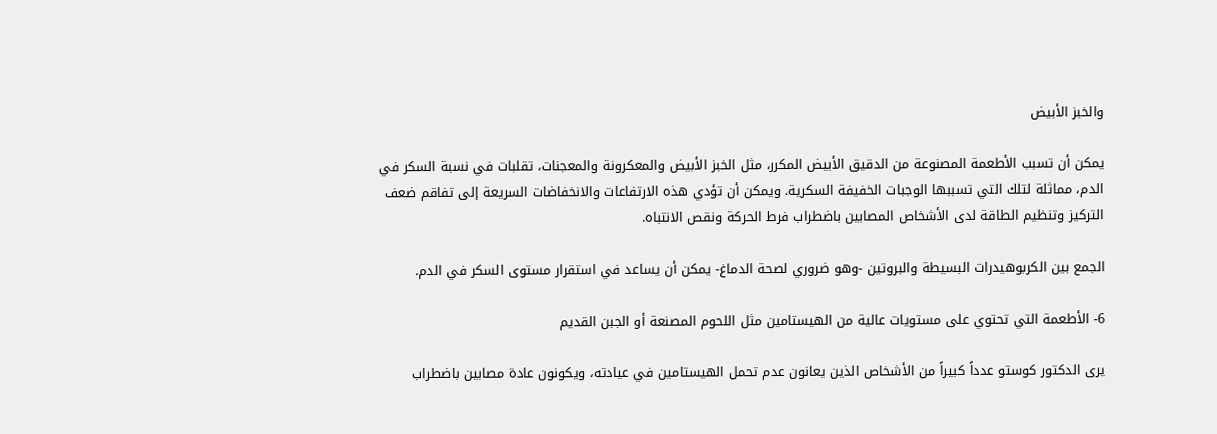والخبز الأبيض

يمكن أن تسبب الأطعمة المصنوعة من الدقيق الأبيض المكرر، مثل الخبز الأبيض والمعكرونة والمعجنات، تقلبات في نسبة السكر في الدم، مماثلة لتلك التي تسببها الوجبات الخفيفة السكرية. ويمكن أن تؤدي هذه الارتفاعات والانخفاضات السريعة إلى تفاقم ضعف التركيز وتنظيم الطاقة لدى الأشخاص المصابين باضطراب فرط الحركة ونقص الانتباه.

الجمع بين الكربوهيدرات البسيطة والبروتين -وهو ضروري لصحة الدماغ- يمكن أن يساعد في استقرار مستوى السكر في الدم.

6- الأطعمة التي تحتوي على مستويات عالية من الهيستامين مثل اللحوم المصنعة أو الجبن القديم

يرى الدكتور كوستو عدداً كبيراً من الأشخاص الذين يعانون عدم تحمل الهيستامين في عيادته، ويكونون عادة مصابين باضطراب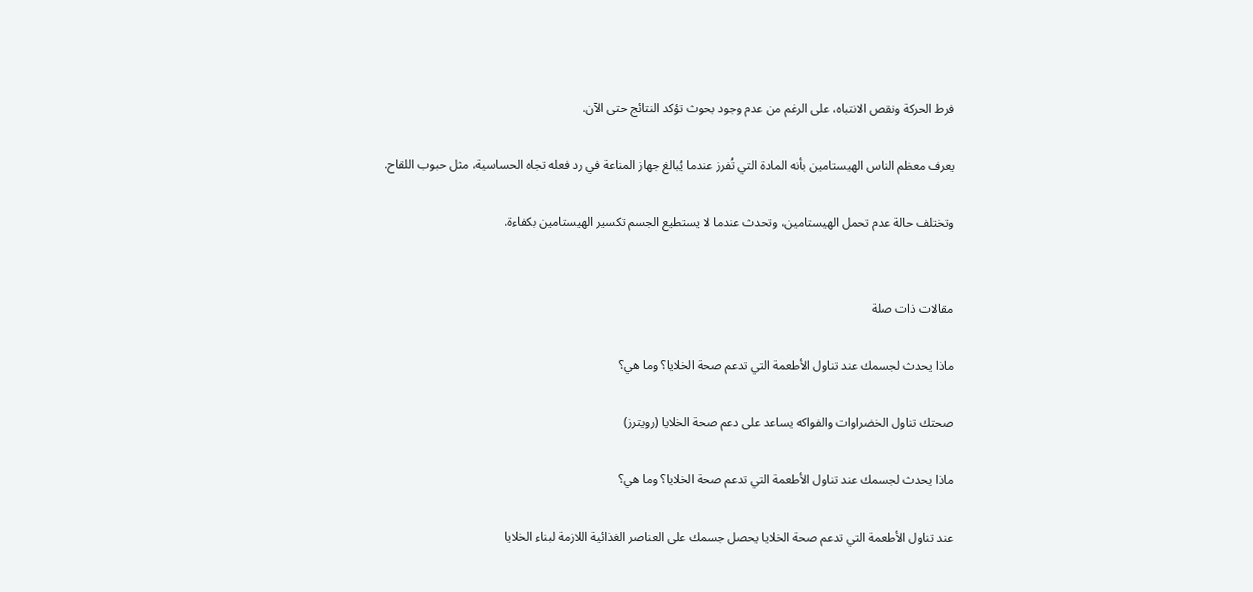فرط الحركة ونقص الانتباه، على الرغم من عدم وجود بحوث تؤكد النتائج حتى الآن.

يعرف معظم الناس الهيستامين بأنه المادة التي تُفرز عندما يُبالغ جهاز المناعة في رد فعله تجاه الحساسية، مثل حبوب اللقاح.

وتختلف حالة عدم تحمل الهيستامين، وتحدث عندما لا يستطيع الجسم تكسير الهيستامين بكفاءة.


مقالات ذات صلة

ماذا يحدث لجسمك عند تناول الأطعمة التي تدعم صحة الخلايا؟ وما هي؟

صحتك تناول الخضراوات والفواكه يساعد على دعم صحة الخلايا (رويترز)

ماذا يحدث لجسمك عند تناول الأطعمة التي تدعم صحة الخلايا؟ وما هي؟

عند تناول الأطعمة التي تدعم صحة الخلايا يحصل جسمك على العناصر الغذائية اللازمة لبناء الخلايا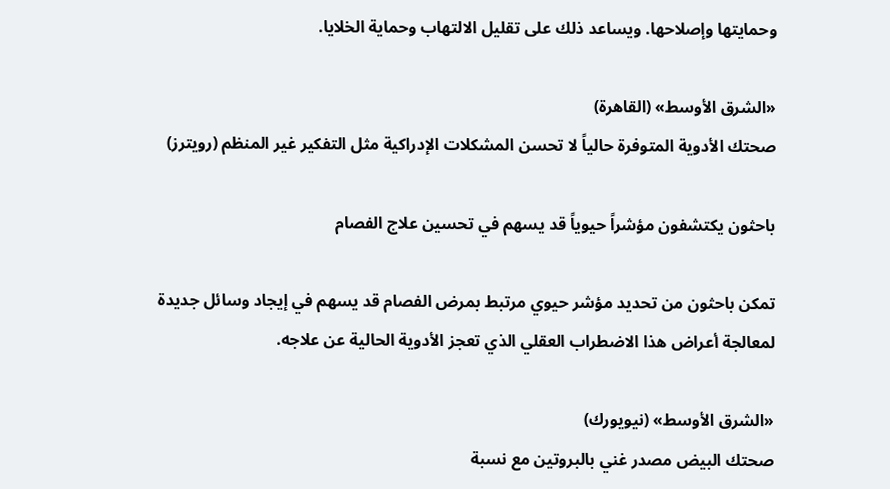وحمايتها وإصلاحها. ويساعد ذلك على تقليل الالتهاب وحماية الخلايا.

«الشرق الأوسط» (القاهرة)
صحتك الأدوية المتوفرة حالياً لا تحسن المشكلات الإدراكية مثل التفكير غير المنظم (رويترز)

باحثون يكتشفون مؤشراً حيوياً قد يسهم في تحسين علاج الفصام

تمكن باحثون من تحديد مؤشر حيوي مرتبط بمرض الفصام قد يسهم في إيجاد وسائل جديدة لمعالجة أعراض هذا الاضطراب العقلي الذي تعجز الأدوية الحالية عن علاجه.

«الشرق الأوسط» (نيويورك)
صحتك البيض مصدر غني بالبروتين مع نسبة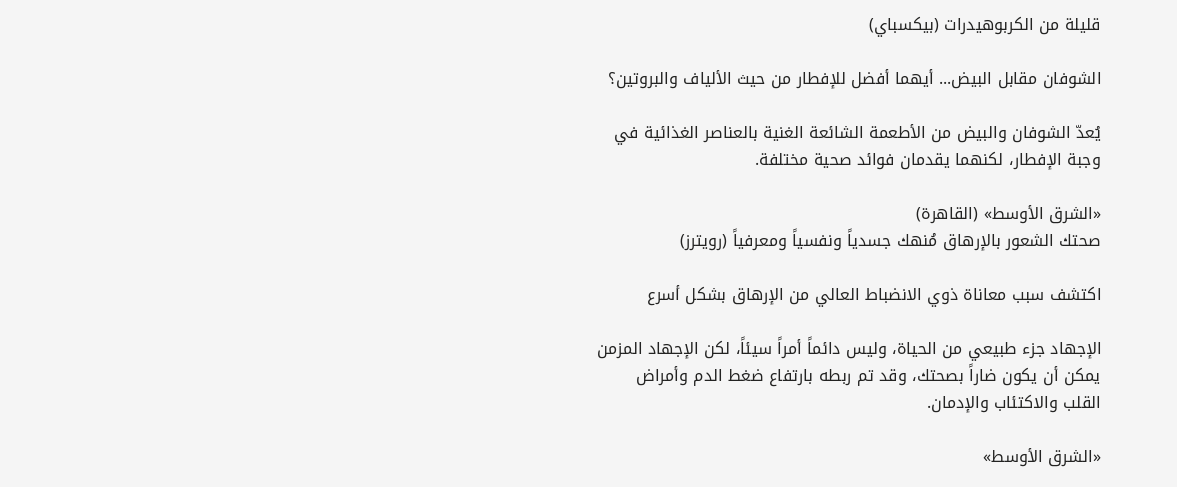قليلة من الكربوهيدرات (بيكسباي)

الشوفان مقابل البيض... أيهما أفضل للإفطار من حيث الألياف والبروتين؟

يُعدّ الشوفان والبيض من الأطعمة الشائعة الغنية بالعناصر الغذائية في وجبة الإفطار، لكنهما يقدمان فوائد صحية مختلفة.

«الشرق الأوسط» (القاهرة)
صحتك الشعور بالإرهاق مُنهك جسدياً ونفسياً ومعرفياً (رويترز)

اكتشف سبب معاناة ذوي الانضباط العالي من الإرهاق بشكل أسرع

الإجهاد جزء طبيعي من الحياة، وليس دائماً أمراً سيئاً، لكن الإجهاد المزمن يمكن أن يكون ضاراً بصحتك، وقد تم ربطه بارتفاع ضغط الدم وأمراض القلب والاكتئاب والإدمان.

«الشرق الأوسط»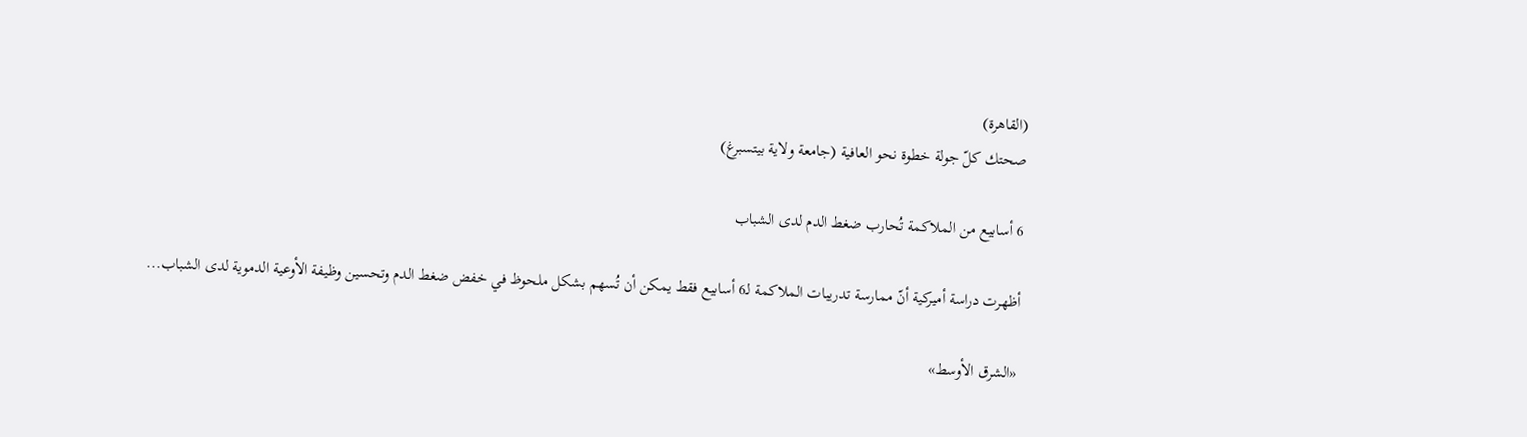(القاهرة)
صحتك كلّ جولة خطوة نحو العافية (جامعة ولاية بيتسبرغ)

6 أسابيع من الملاكمة تُحارب ضغط الدم لدى الشباب

أظهرت دراسة أميركية أنّ ممارسة تدريبات الملاكمة لـ6 أسابيع فقط يمكن أن تُسهم بشكل ملحوظ في خفض ضغط الدم وتحسين وظيفة الأوعية الدموية لدى الشباب...

«الشرق الأوسط»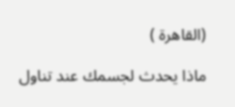(القاهرة )

ماذا يحدث لجسمك عند تناول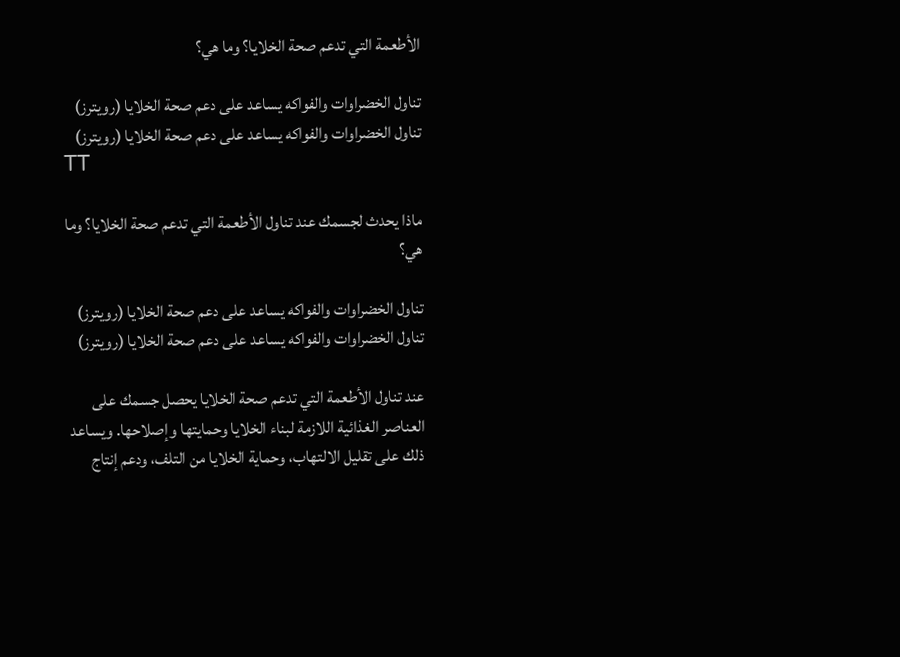الأطعمة التي تدعم صحة الخلايا؟ وما هي؟

تناول الخضراوات والفواكه يساعد على دعم صحة الخلايا (رويترز)
تناول الخضراوات والفواكه يساعد على دعم صحة الخلايا (رويترز)
TT

ماذا يحدث لجسمك عند تناول الأطعمة التي تدعم صحة الخلايا؟ وما هي؟

تناول الخضراوات والفواكه يساعد على دعم صحة الخلايا (رويترز)
تناول الخضراوات والفواكه يساعد على دعم صحة الخلايا (رويترز)

عند تناول الأطعمة التي تدعم صحة الخلايا يحصل جسمك على العناصر الغذائية اللازمة لبناء الخلايا وحمايتها وإصلاحها. ويساعد ذلك على تقليل الالتهاب، وحماية الخلايا من التلف، ودعم إنتاج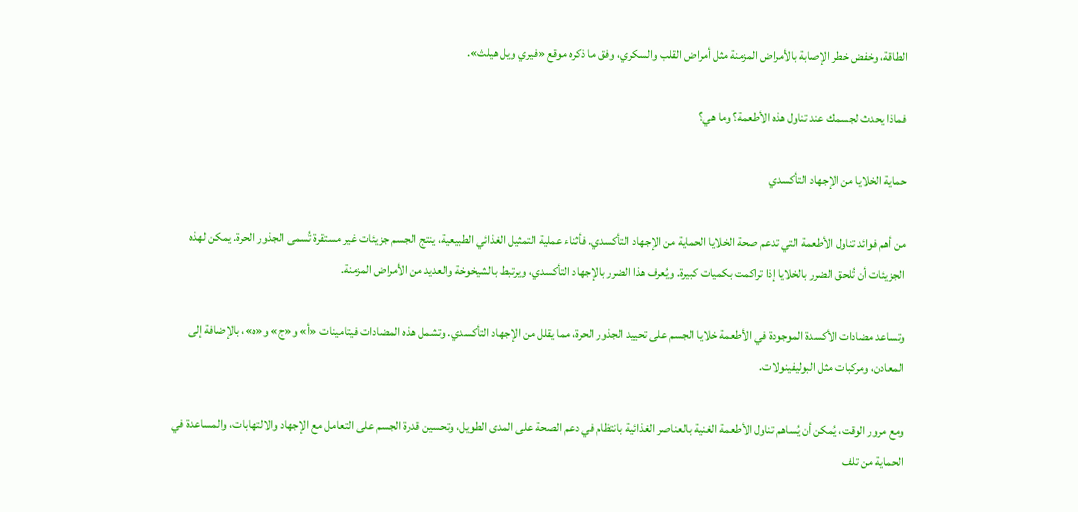الطاقة، وخفض خطر الإصابة بالأمراض المزمنة مثل أمراض القلب والسكري، وفق ما ذكره موقع «فيري ويل هيلث».

فماذا يحدث لجسمك عند تناول هذه الأطعمة؟ وما هي؟

حماية الخلايا من الإجهاد التأكسدي

من أهم فوائد تناول الأطعمة التي تدعم صحة الخلايا الحماية من الإجهاد التأكسدي. فأثناء عملية التمثيل الغذائي الطبيعية، ينتج الجسم جزيئات غير مستقرة تُسمى الجذور الحرة. يمكن لهذه الجزيئات أن تُلحق الضرر بالخلايا إذا تراكمت بكميات كبيرة. ويُعرف هذا الضرر بالإجهاد التأكسدي، ويرتبط بالشيخوخة والعديد من الأمراض المزمنة.

وتساعد مضادات الأكسدة الموجودة في الأطعمة خلايا الجسم على تحييد الجذور الحرة، مما يقلل من الإجهاد التأكسدي. وتشمل هذه المضادات فيتامينات «أ» و«ج» و«ه»، بالإضافة إلى المعادن، ومركبات مثل البوليفينولات.

ومع مرور الوقت، يُمكن أن يُساهم تناول الأطعمة الغنية بالعناصر الغذائية بانتظام في دعم الصحة على المدى الطويل، وتحسين قدرة الجسم على التعامل مع الإجهاد والالتهابات، والمساعدة في الحماية من تلف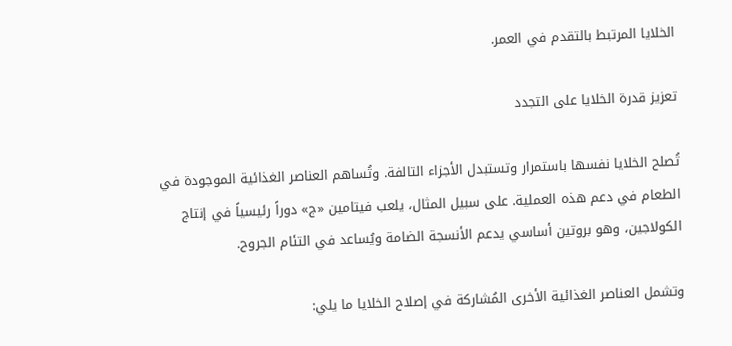الخلايا المرتبط بالتقدم في العمر.

تعزيز قدرة الخلايا على التجدد

تُصلح الخلايا نفسها باستمرار وتستبدل الأجزاء التالفة. وتُساهم العناصر الغذائية الموجودة في الطعام في دعم هذه العملية. على سبيل المثال، يلعب فيتامين «ج» دوراً رئيسياً في إنتاج الكولاجين، وهو بروتين أساسي يدعم الأنسجة الضامة ويُساعد في التئام الجروح.

وتشمل العناصر الغذائية الأخرى المُشاركة في إصلاح الخلايا ما يلي: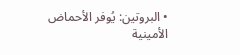• البروتين: يُوفر الأحماض الأمينية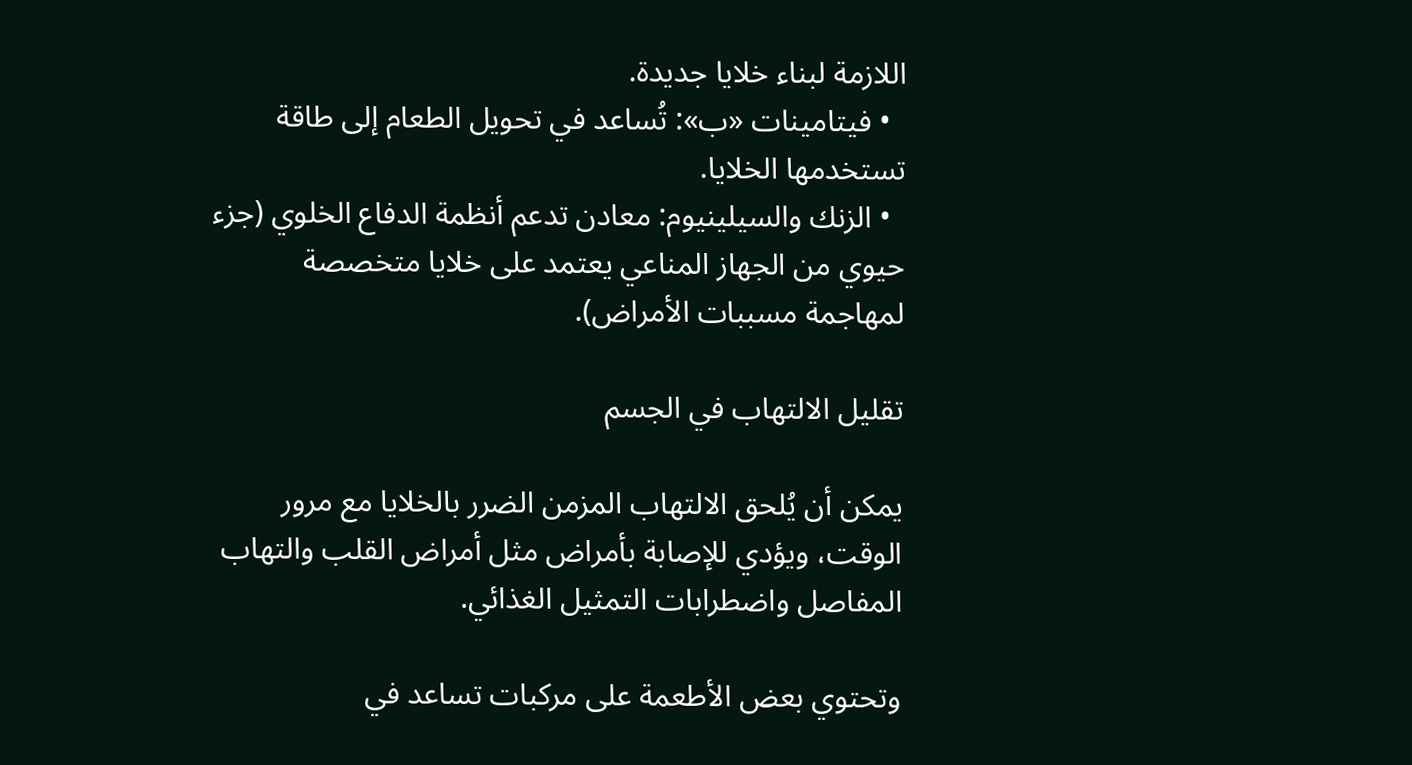اللازمة لبناء خلايا جديدة.
  • فيتامينات «ب»: تُساعد في تحويل الطعام إلى طاقة تستخدمها الخلايا.
  • الزنك والسيلينيوم: معادن تدعم أنظمة الدفاع الخلوي (جزء حيوي من الجهاز المناعي يعتمد على خلايا متخصصة لمهاجمة مسببات الأمراض).

تقليل الالتهاب في الجسم

يمكن أن يُلحق الالتهاب المزمن الضرر بالخلايا مع مرور الوقت، ويؤدي للإصابة بأمراض مثل أمراض القلب والتهاب المفاصل واضطرابات التمثيل الغذائي.

وتحتوي بعض الأطعمة على مركبات تساعد في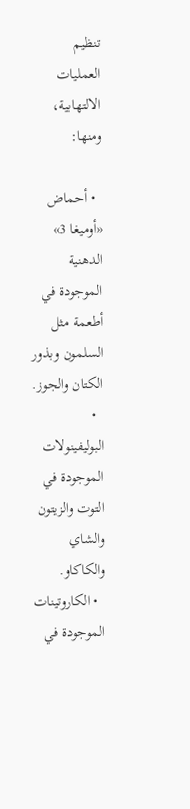تنظيم العمليات الالتهابية، ومنها:

  • أحماض «أوميغا 3» الدهنية الموجودة في أطعمة مثل السلمون وبذور الكتان والجوز.
  • البوليفينولات الموجودة في التوت والزيتون والشاي والكاكاو.
  • الكاروتينات الموجودة في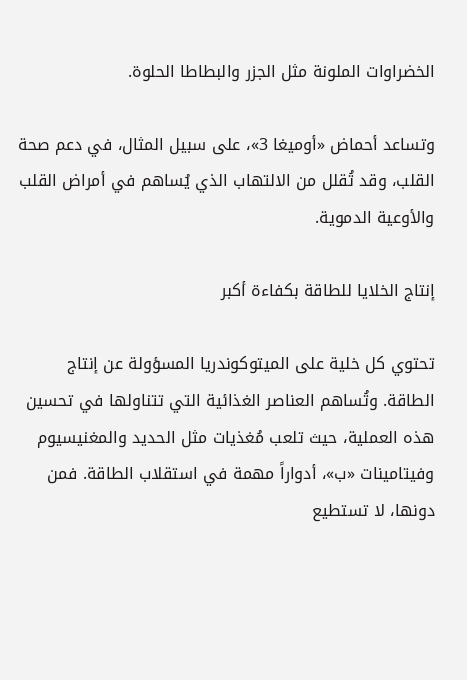الخضراوات الملونة مثل الجزر والبطاطا الحلوة.

وتساعد أحماض «أوميغا 3»، على سبيل المثال، في دعم صحة القلب، وقد تُقلل من الالتهاب الذي يُساهم في أمراض القلب والأوعية الدموية.

إنتاج الخلايا للطاقة بكفاءة أكبر

تحتوي كل خلية على الميتوكوندريا المسؤولة عن إنتاج الطاقة. وتُساهم العناصر الغذائية التي تتناولها في تحسين هذه العملية، حيث تلعب مُغذيات مثل الحديد والمغنيسيوم وفيتامينات «ب»، أدواراً مهمة في استقلاب الطاقة. فمن دونها، لا تستطيع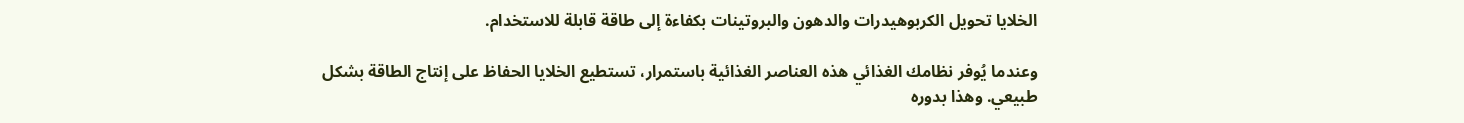الخلايا تحويل الكربوهيدرات والدهون والبروتينات بكفاءة إلى طاقة قابلة للاستخدام.

وعندما يُوفر نظامك الغذائي هذه العناصر الغذائية باستمرار، تستطيع الخلايا الحفاظ على إنتاج الطاقة بشكل طبيعي. وهذا بدوره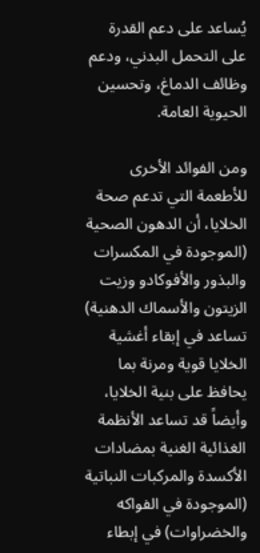يُساعد على دعم القدرة على التحمل البدني، ودعم وظائف الدماغ، وتحسين الحيوية العامة.

ومن الفوائد الأخرى للأطعمة التي تدعم صحة الخلايا، أن الدهون الصحية (الموجودة في المكسرات والبذور والأفوكادو وزيت الزيتون والأسماك الدهنية) تساعد في إبقاء أغشية الخلايا قوية ومرنة بما يحافظ على بنية الخلايا، وأيضاً قد تساعد الأنظمة الغذائية الغنية بمضادات الأكسدة والمركبات النباتية (الموجودة في الفواكه والخضراوات) في إبطاء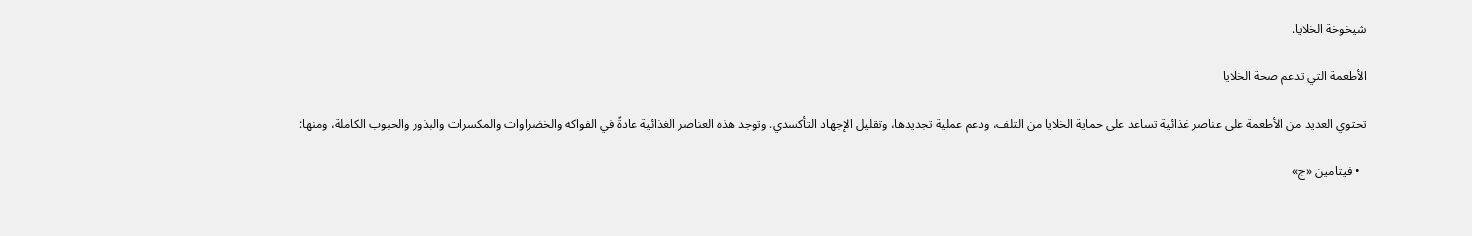شيخوخة الخلايا.

الأطعمة التي تدعم صحة الخلايا

تحتوي العديد من الأطعمة على عناصر غذائية تساعد على حماية الخلايا من التلف، ودعم عملية تجديدها، وتقليل الإجهاد التأكسدي. وتوجد هذه العناصر الغذائية عادةً في الفواكه والخضراوات والمكسرات والبذور والحبوب الكاملة، ومنها:

  • فيتامين «ج»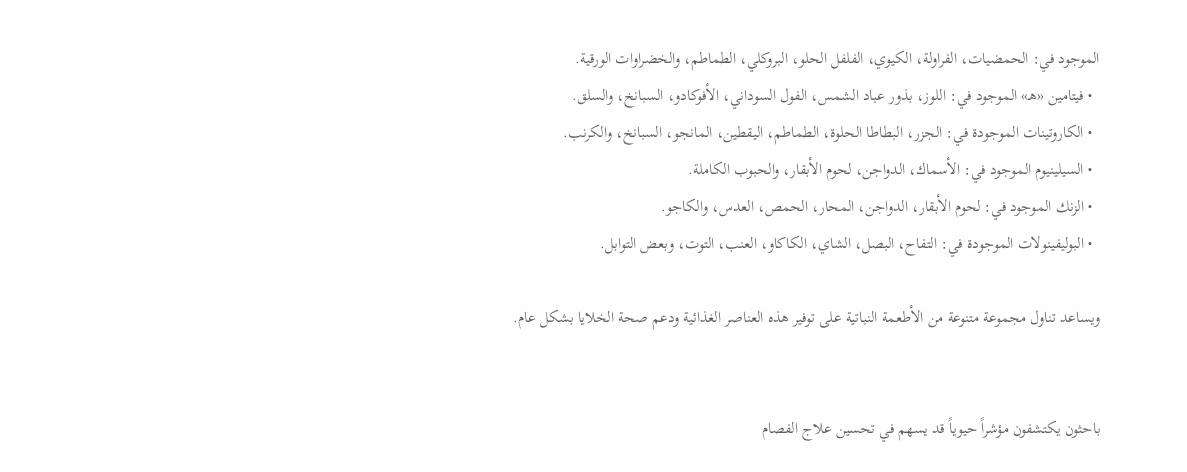الموجود في: الحمضيات، الفراولة، الكيوي، الفلفل الحلو، البروكلي، الطماطم، والخضراوات الورقية.
  • فيتامين «هـ» الموجود في: اللوز، بذور عباد الشمس، الفول السوداني، الأفوكادو، السبانخ، والسلق.
  • الكاروتينات الموجودة في: الجزر، البطاطا الحلوة، الطماطم، اليقطين، المانجو، السبانخ، والكرنب.
  • السيلينيوم الموجود في: الأسماك، الدواجن، لحوم الأبقار، والحبوب الكاملة.
  • الزنك الموجود في: لحوم الأبقار، الدواجن، المحار، الحمص، العدس، والكاجو.
  • البوليفينولات الموجودة في: التفاح، البصل، الشاي، الكاكاو، العنب، التوت، وبعض التوابل.

ويساعد تناول مجموعة متنوعة من الأطعمة النباتية على توفير هذه العناصر الغذائية ودعم صحة الخلايا بشكل عام.


باحثون يكتشفون مؤشراً حيوياً قد يسهم في تحسين علاج الفصام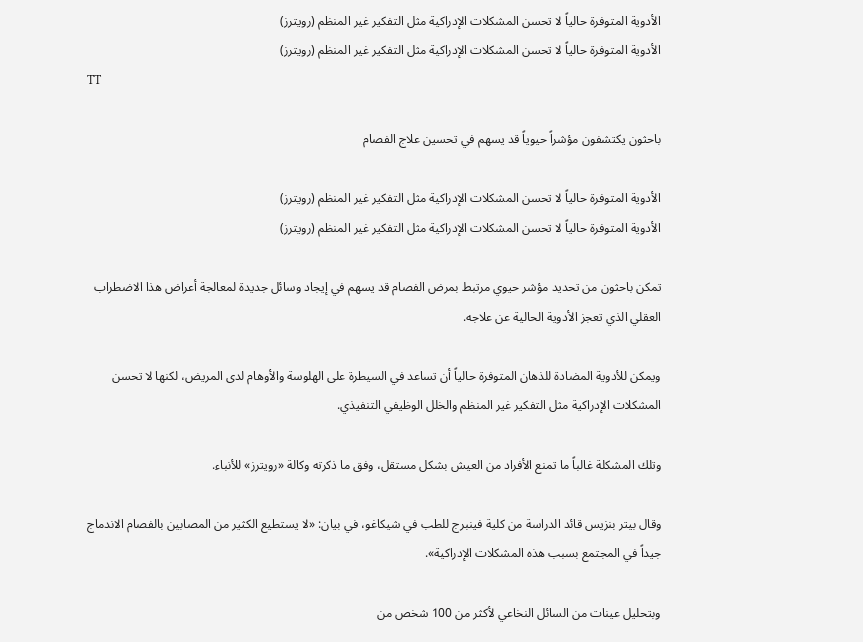الأدوية المتوفرة حالياً لا تحسن المشكلات الإدراكية مثل التفكير غير المنظم (رويترز)
الأدوية المتوفرة حالياً لا تحسن المشكلات الإدراكية مثل التفكير غير المنظم (رويترز)
TT

باحثون يكتشفون مؤشراً حيوياً قد يسهم في تحسين علاج الفصام

الأدوية المتوفرة حالياً لا تحسن المشكلات الإدراكية مثل التفكير غير المنظم (رويترز)
الأدوية المتوفرة حالياً لا تحسن المشكلات الإدراكية مثل التفكير غير المنظم (رويترز)

تمكن باحثون من تحديد مؤشر حيوي مرتبط بمرض الفصام قد يسهم في إيجاد وسائل جديدة لمعالجة أعراض هذا الاضطراب العقلي الذي تعجز الأدوية الحالية عن علاجه.

ويمكن للأدوية المضادة للذهان المتوفرة حالياً أن تساعد في السيطرة على الهلوسة والأوهام لدى المريض، لكنها لا تحسن المشكلات الإدراكية مثل التفكير غير المنظم والخلل الوظيفي التنفيذي.

وتلك المشكلة غالباً ما تمنع الأفراد من العيش بشكل مستقل، وفق ما ذكرته وكالة «رويترز» للأنباء.

وقال بيتر بنزيس قائد الدراسة من كلية فينبرج للطب في شيكاغو، في بيان: «لا يستطيع الكثير من المصابين بالفصام الاندماج جيداً في المجتمع بسبب هذه المشكلات الإدراكية».

وبتحليل عينات من السائل النخاعي لأكثر من 100 شخص من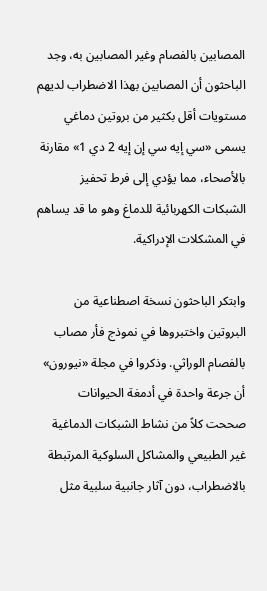المصابين بالفصام وغير المصابين به، وجد الباحثون أن المصابين بهذا الاضطراب لديهم مستويات أقل بكثير من بروتين دماغي يسمى «سي إيه سي إن إيه 2 دي 1» مقارنة بالأصحاء، مما يؤدي إلى فرط تحفيز الشبكات الكهربائية للدماغ وهو ما قد يساهم في المشكلات الإدراكية.

وابتكر الباحثون نسخة اصطناعية من البروتين واختبروها في نموذج فأر مصاب بالفصام الوراثي. وذكروا في مجلة «نيورون» أن جرعة واحدة في أدمغة الحيوانات صححت كلاً من نشاط الشبكات الدماغية غير الطبيعي والمشاكل السلوكية المرتبطة بالاضطراب، دون آثار جانبية سلبية مثل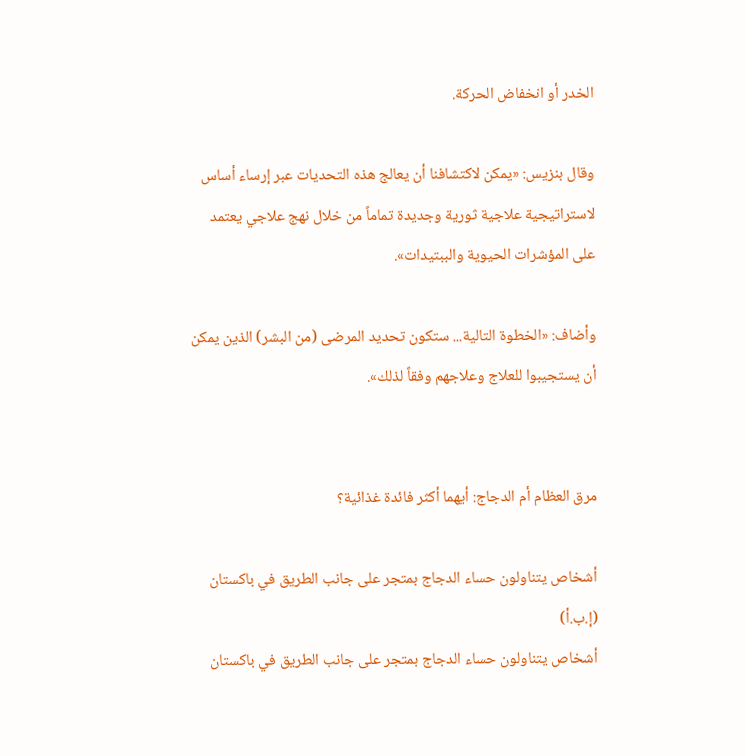الخدر أو انخفاض الحركة.

وقال بنزيس: «يمكن لاكتشافنا أن يعالج هذه التحديات عبر إرساء أساس لاستراتيجية علاجية ثورية وجديدة تماماً من خلال نهج علاجي يعتمد على المؤشرات الحيوية والببتيدات».

وأضاف: «الخطوة التالية... ستكون تحديد المرضى (من البشر) الذين يمكن أن يستجيبوا للعلاج وعلاجهم وفقاً لذلك».


مرق العظام أم الدجاج: أيهما أكثر فائدة غذائية؟

أشخاص يتناولون حساء الدجاج بمتجر على جانب الطريق في باكستان (إ.ب.أ)
أشخاص يتناولون حساء الدجاج بمتجر على جانب الطريق في باكستان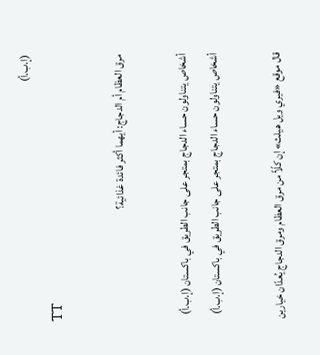(إ.ب.أ)
TT

مرق العظام أم الدجاج: أيهما أكثر فائدة غذائية؟

أشخاص يتناولون حساء الدجاج بمتجر على جانب الطريق في باكستان (إ.ب.أ)
أشخاص يتناولون حساء الدجاج بمتجر على جانب الطريق في باكستان (إ.ب.أ)

قال موقع «فيري ويل هيلث» إن كلّاً من مرق العظام ومرق الدجاج يُعدّان خيارين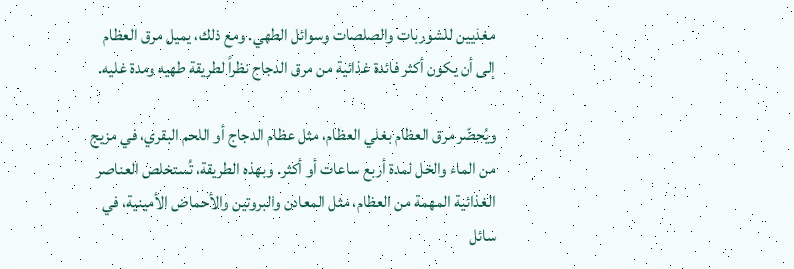مغذيين للشوربات والصلصات وسوائل الطهي. ومع ذلك، يميل مرق العظام إلى أن يكون أكثر فائدة غذائية من مرق الدجاج نظراً لطريقة طهيه ومدة غليه.

ويُحضّر مرق العظام بغلي العظام، مثل عظام الدجاج أو اللحم البقري، في مزيج من الماء والخل لمدة أربع ساعات أو أكثر. وبهذه الطريقة، تُستخلص العناصر الغذائية المهمة من العظام، مثل المعادن والبروتين والأحماض الأمينية، في سائل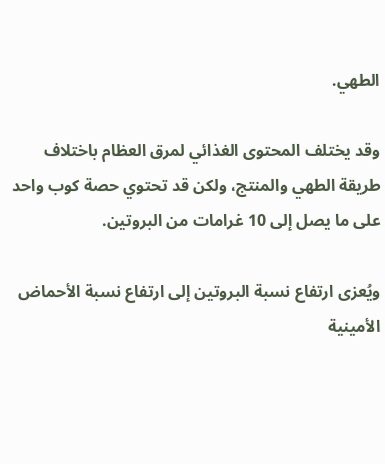الطهي.

وقد يختلف المحتوى الغذائي لمرق العظام باختلاف طريقة الطهي والمنتج، ولكن قد تحتوي حصة كوب واحد على ما يصل إلى 10 غرامات من البروتين.

ويُعزى ارتفاع نسبة البروتين إلى ارتفاع نسبة الأحماض الأمينية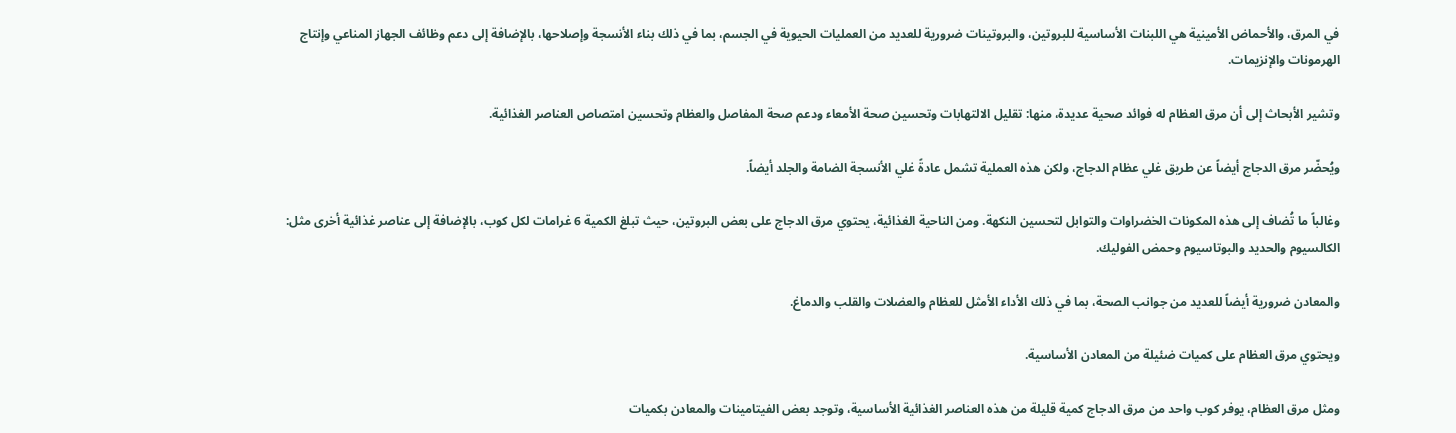في المرق، والأحماض الأمينية هي اللبنات الأساسية للبروتين، والبروتينات ضرورية للعديد من العمليات الحيوية في الجسم، بما في ذلك بناء الأنسجة وإصلاحها، بالإضافة إلى دعم وظائف الجهاز المناعي وإنتاج الهرمونات والإنزيمات.

وتشير الأبحاث إلى أن مرق العظام له فوائد صحية عديدة، منها: تقليل الالتهابات وتحسين صحة الأمعاء ودعم صحة المفاصل والعظام وتحسين امتصاص العناصر الغذائية.

ويُحضّر مرق الدجاج أيضاً عن طريق غلي عظام الدجاج، ولكن هذه العملية تشمل عادةً غلي الأنسجة الضامة والجلد أيضاً.

وغالباً ما تُضاف إلى هذه المكونات الخضراوات والتوابل لتحسين النكهة. ومن الناحية الغذائية، يحتوي مرق الدجاج على بعض البروتين، حيث تبلغ الكمية 6 غرامات لكل كوب، بالإضافة إلى عناصر غذائية أخرى مثل: الكالسيوم والحديد والبوتاسيوم وحمض الفوليك.

والمعادن ضرورية أيضاً للعديد من جوانب الصحة، بما في ذلك الأداء الأمثل للعظام والعضلات والقلب والدماغ.

ويحتوي مرق العظام على كميات ضئيلة من المعادن الأساسية.

ومثل مرق العظام، يوفر كوب واحد من مرق الدجاج كمية قليلة من هذه العناصر الغذائية الأساسية، وتوجد بعض الفيتامينات والمعادن بكميات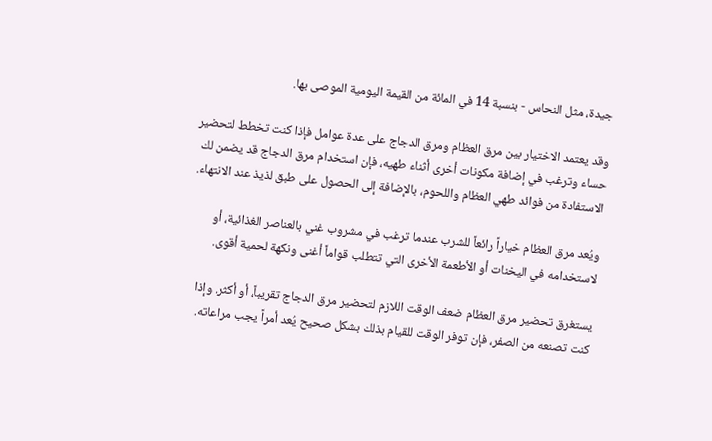جيدة، مثل النحاس - بنسبة 14 في المائة من القيمة اليومية الموصى بها.

وقد يعتمد الاختيار بين مرق العظام ومرق الدجاج على عدة عوامل فإذا كنت تخطط لتحضير حساء وترغب في إضافة مكونات أخرى أثناء طهيه، فإن استخدام مرق الدجاج قد يضمن لك الاستفادة من فوائد طهي العظام واللحوم، بالإضافة إلى الحصول على طبق لذيذ عند الانتهاء.

ويُعد مرق العظام خياراً رائعاً للشرب عندما ترغب في مشروب غني بالعناصر الغذائية، أو لاستخدامه في اليخنات أو الأطعمة الأخرى التي تتطلب قواماً أغنى ونكهة لحمية أقوى.

يستغرق تحضير مرق العظام ضعف الوقت اللازم لتحضير مرق الدجاج تقريباً، أو أكثر. وإذا كنت تصنعه من الصفر، فإن توفر الوقت للقيام بذلك بشكل صحيح يُعد أمراً يجب مراعاته.